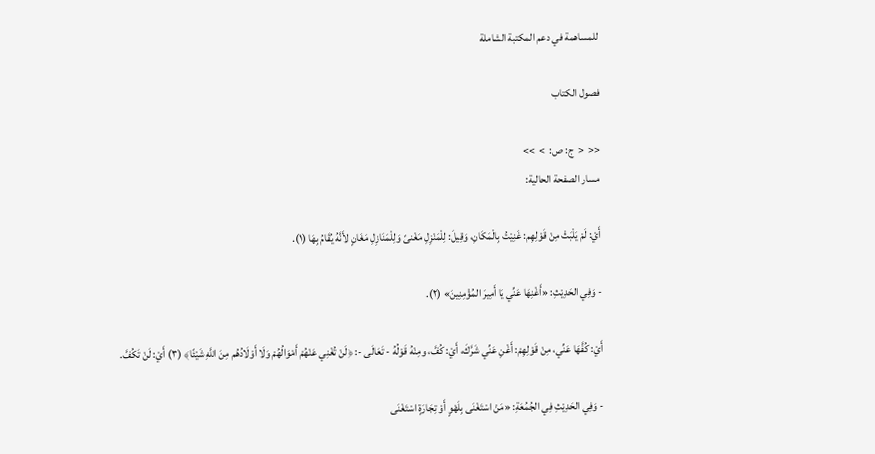للمساهمة في دعم المكتبة الشاملة

فصول الكتاب

<<  <  ج: ص:  >  >>
مسار الصفحة الحالية:

أَيْ: لَمْ يَلْبَثْ مِنْ قَوْلِهِم: غَنِيْتُ بِالْمَكَانِ، وَقِيلَ: لِلْمَنْزِلِ مَغْنىً وَلِلْمَنَازِلِ مَغَانٍ لأَنَّهُ يُقَامُ بِهَا (١).

- وَفِي الحَدِيْثِ: «أَغْنِهَا عَنِّي يَا أَمِيرَ المُؤْمِنِينَ» (٢).

أَيْ: كُفَّهَا عَنِّي، مِنْ قَوْلِهِمْ: أَغْنِ عَنِّي شَرَّكَ، أَيْ: كُفَّ، ومِنْهُ قَوْلُهُ - تَعَالَى -: ﴿لَنْ تُغْنِي عَنْهُمْ أَمْوَالُهُمْ وَلَا أَوْلَادُهُم مِنَ اللَّهِ شَيْئًا﴾ (٣) أَيْ: لَنْ تَكُفَّ.

- وَفِي الحَدِيْثِ فِي الجُمُعَةِ: «مَنْ اسْتَغْنَى بِلَهْوٍ أَوْ تِجَارَةٍ اسْتَغْنَى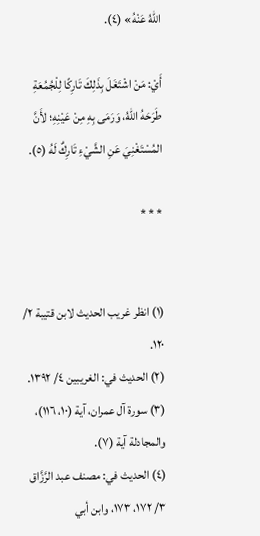اللهُ عَنْهُ» (٤).

أَيْ: مَنْ اشْتَغَلَ بِذَلِكَ تَارِكًا لِلْجُمُعَةِ طَرَحَهُ اللهُ، وَرَمَى بِهِ مِنْ عَيْنِهِ؛ لأَنَّ المُسْتَغْنِيَ عَنِ الشَّيْءِ تَارِكٌ لَهُ (٥).

* * *


(١) انظر غريب الحديث لابن قتيبة ٢/ ١٢٠.
(٢) الحديث في: الغريبين ٤/ ١٣٩٢.
(٣) سورة آل عمران، آية (١٠، ١١٦)، والمجادلة آية (٧).
(٤) الحديث في: مصنف عبد الرَّزَّاق ٣/ ١٧٢، ١٧٣، وابن أبي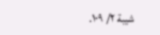شيبة ٢/ ١٠٩.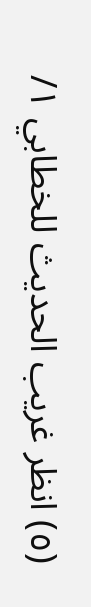(٥) انظر غريب الحديث للخطابي ١/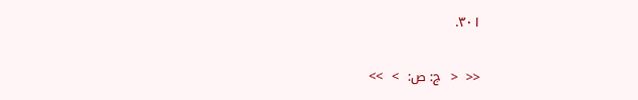٣٠١.

<<  <  ج: ص:  >  >>